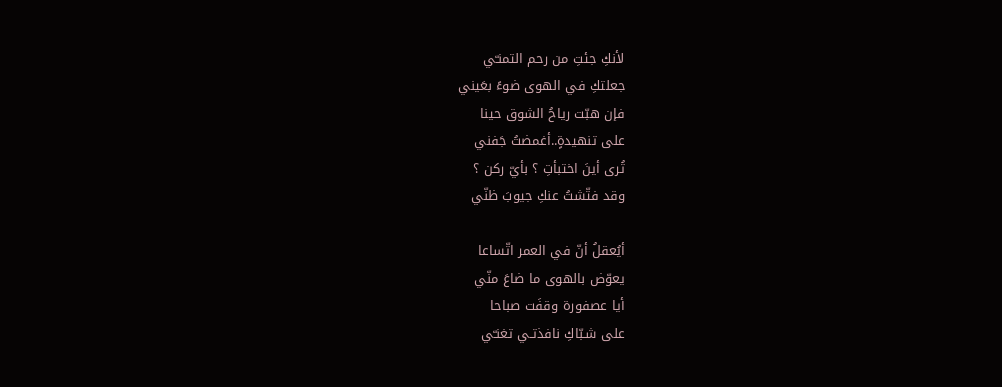لأنكِ جئتِ من رحم التمنـّي
جعلتكِ في الهوى ضوءً بعَيني
فإن هبّت رياحُ الشوق حينا
على تنهيدةٍ..أغمضتُ جَفني
تُرى أينَ اختبأتِ ؟ بأيّ ركن ؟
وقد فتّشتُ عنكِ جيوبَ ظنّي

أيُعقلُ أنّ في العمر اتّساعا
يعوّض بالهوى ما ضاعَ منّي
أيا عصفورة وقفَت صباحا
على شـبّاكِ نافذتـي تغنـّي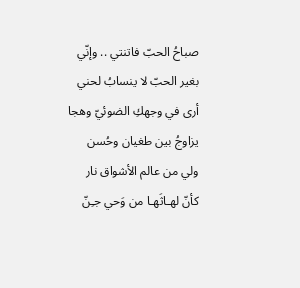صباحُ الحبّ فاتنتي .. وإنّي
بغير الحبّ لا ينسابُ لحني
أرى في وجهكِ الضوئيّ وهجا
يزاوجُ بين طغيان وحُسن
ولي من عالم الأشواق نار
كأنّ لهـاثَهـا من وَحي جـِنّ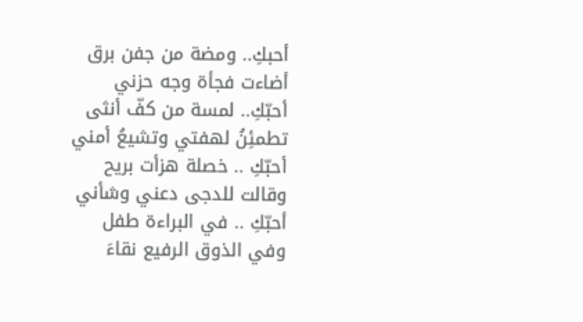أحبكِ.. ومضة من جفن برق
أضاءت فجأة وجه حزني
أحبّكِ.. لمسة من كفّ أنثى
تطمئِنُ لهفتي وتشيعُ أمني
أحبّكِ .. خصلة هزأت بريح
وقالت للدجى دعني وشأني
أحبّكِ .. في البراءة طفل
وفي الذوق الرفيع نقاءَ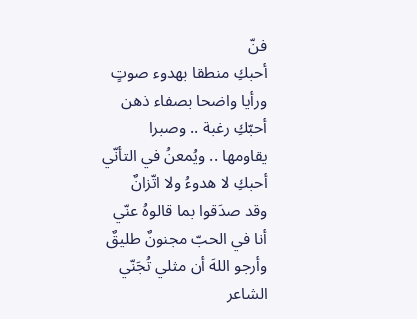فنّ
أحبكِ منطقا بهدوء صوتٍ
ورأيا واضحا بصفاء ذهن
أحبّكِ رغبة .. وصبرا
يقاومها .. ويُمعنُ في التأنّي
أحبكِ لا هدوءُ ولا اتّزانٌ
وقد صدَقوا بما قالوهُ عنّي
أنا في الحبّ مجنونٌ طليقٌ
وأرجو اللهَ أن مثلي تُجَنّي
الشاعر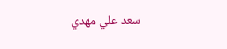سعد علي مهدي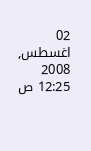02 اغسطس, 2008 12:25 ص